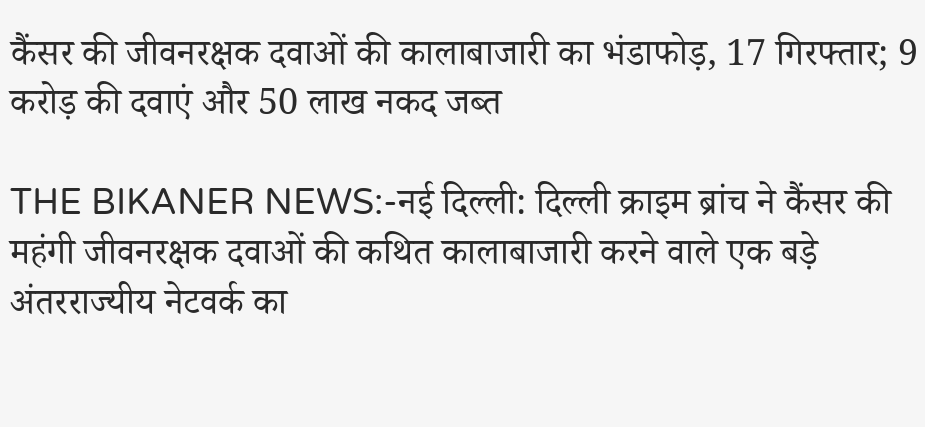कैंसर की जीवनरक्षक दवाओं की कालाबाजारी का भंडाफोड़, 17 गिरफ्तार; 9 करोड़ की दवाएं और 50 लाख नकद जब्त

THE BIKANER NEWS:-नई दिल्ली: दिल्ली क्राइम ब्रांच ने कैंसर की महंगी जीवनरक्षक दवाओं की कथित कालाबाजारी करने वाले एक बड़े अंतरराज्यीय नेटवर्क का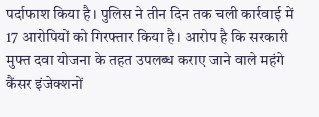पर्दाफाश किया है। पुलिस ने तीन दिन तक चली कार्रवाई में 17 आरोपियों को गिरफ्तार किया है। आरोप है कि सरकारी मुफ्त दवा योजना के तहत उपलब्ध कराए जाने वाले महंगे कैंसर इंजेक्शनों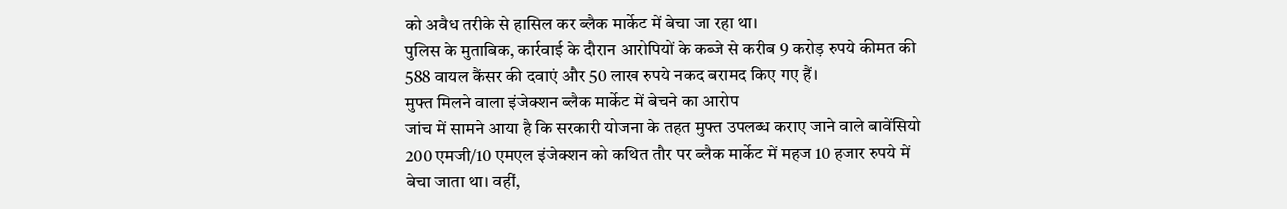को अवैध तरीके से हासिल कर ब्लैक मार्केट में बेचा जा रहा था।
पुलिस के मुताबिक, कार्रवाई के दौरान आरोपियों के कब्जे से करीब 9 करोड़ रुपये कीमत की 588 वायल कैंसर की दवाएं और 50 लाख रुपये नकद बरामद किए गए हैं।
मुफ्त मिलने वाला इंजेक्शन ब्लैक मार्केट में बेचने का आरोप
जांच में सामने आया है कि सरकारी योजना के तहत मुफ्त उपलब्ध कराए जाने वाले बावेंसियो 200 एमजी/10 एमएल इंजेक्शन को कथित तौर पर ब्लैक मार्केट में महज 10 हजार रुपये में बेचा जाता था। वहीं,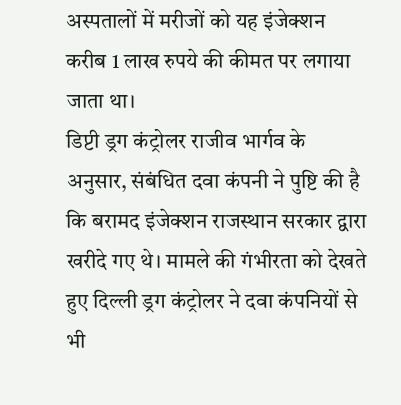अस्पतालों में मरीजों को यह इंजेक्शन करीब 1 लाख रुपये की कीमत पर लगाया जाता था।
डिप्टी ड्रग कंट्रोलर राजीव भार्गव के अनुसार, संबंधित दवा कंपनी ने पुष्टि की है कि बरामद इंजेक्शन राजस्थान सरकार द्वारा खरीदे गए थे। मामले की गंभीरता को देखते हुए दिल्ली ड्रग कंट्रोलर ने दवा कंपनियों से भी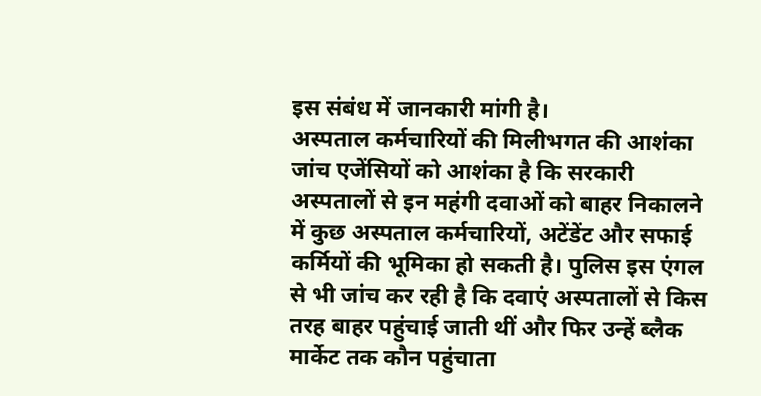इस संबंध में जानकारी मांगी है।
अस्पताल कर्मचारियों की मिलीभगत की आशंका
जांच एजेंसियों को आशंका है कि सरकारी अस्पतालों से इन महंगी दवाओं को बाहर निकालने में कुछ अस्पताल कर्मचारियों, अटेंडेंट और सफाई कर्मियों की भूमिका हो सकती है। पुलिस इस एंगल से भी जांच कर रही है कि दवाएं अस्पतालों से किस तरह बाहर पहुंचाई जाती थीं और फिर उन्हें ब्लैक मार्केट तक कौन पहुंचाता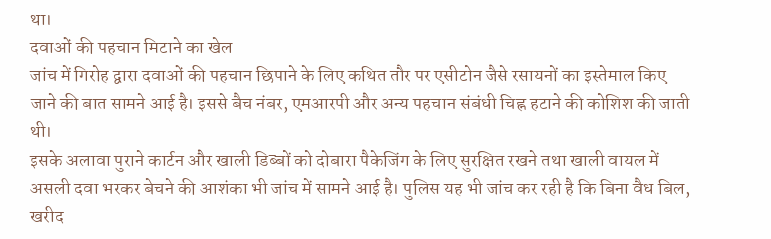था।
दवाओं की पहचान मिटाने का खेल
जांच में गिरोह द्वारा दवाओं की पहचान छिपाने के लिए कथित तौर पर एसीटोन जैसे रसायनों का इस्तेमाल किए जाने की बात सामने आई है। इससे बैच नंबर, एमआरपी और अन्य पहचान संबंधी चिह्न हटाने की कोशिश की जाती थी।
इसके अलावा पुराने कार्टन और खाली डिब्बों को दोबारा पैकेजिंग के लिए सुरक्षित रखने तथा खाली वायल में असली दवा भरकर बेचने की आशंका भी जांच में सामने आई है। पुलिस यह भी जांच कर रही है कि बिना वैध बिल, खरीद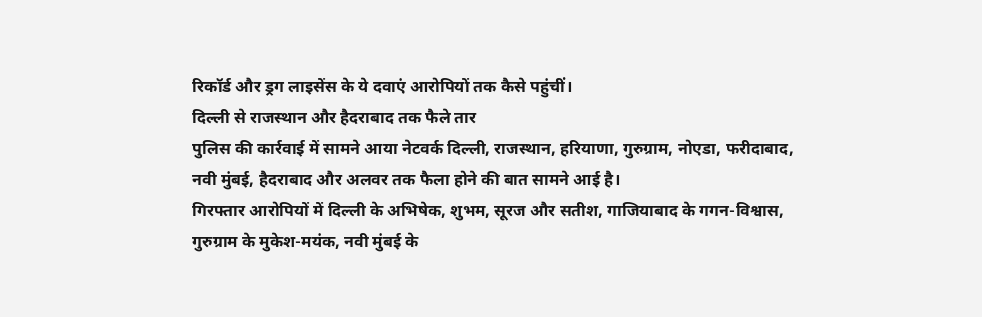रिकॉर्ड और ड्रग लाइसेंस के ये दवाएं आरोपियों तक कैसे पहुंचीं।
दिल्ली से राजस्थान और हैदराबाद तक फैले तार
पुलिस की कार्रवाई में सामने आया नेटवर्क दिल्ली, राजस्थान, हरियाणा, गुरुग्राम, नोएडा, फरीदाबाद, नवी मुंबई, हैदराबाद और अलवर तक फैला होने की बात सामने आई है।
गिरफ्तार आरोपियों में दिल्ली के अभिषेक, शुभम, सूरज और सतीश, गाजियाबाद के गगन-विश्वास, गुरुग्राम के मुकेश-मयंक, नवी मुंबई के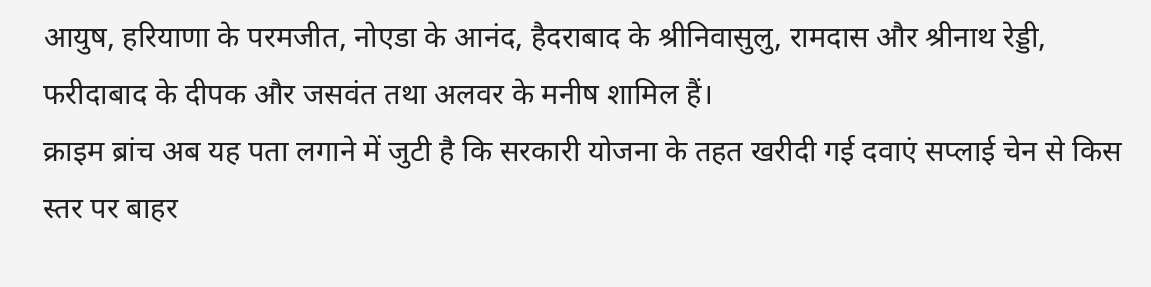आयुष, हरियाणा के परमजीत, नोएडा के आनंद, हैदराबाद के श्रीनिवासुलु, रामदास और श्रीनाथ रेड्डी, फरीदाबाद के दीपक और जसवंत तथा अलवर के मनीष शामिल हैं।
क्राइम ब्रांच अब यह पता लगाने में जुटी है कि सरकारी योजना के तहत खरीदी गई दवाएं सप्लाई चेन से किस स्तर पर बाहर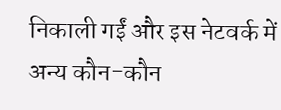निकाली गईं और इस नेटवर्क में अन्य कौन-कौन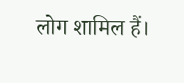लोग शामिल हैं।